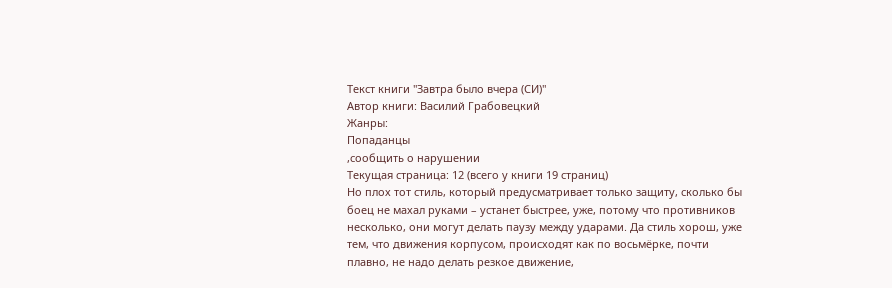Текст книги "Завтра было вчера (СИ)"
Автор книги: Василий Грабовецкий
Жанры:
Попаданцы
,сообщить о нарушении
Текущая страница: 12 (всего у книги 19 страниц)
Но плох тот стиль, который предусматривает только защиту, сколько бы боец не махал руками – устанет быстрее, уже, потому что противников несколько, они могут делать паузу между ударами. Да стиль хорош, уже тем, что движения корпусом, происходят как по восьмёрке, почти плавно, не надо делать резкое движение,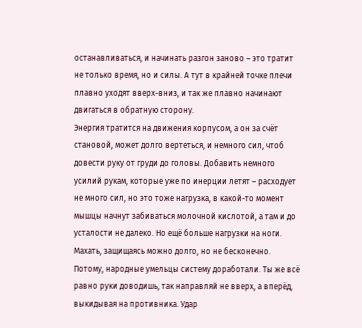останавливаться, и начинать разгон заново – это тратит не только время, но и силы. А тут в крайней точке плечи плавно уходят вверх-вниз, и так же плавно начинают двигаться в обратную сторону.
Энергия тратится на движения корпусом, а он за счёт становой, может долго вертеться, и немного сил, чтоб довести руку от груди до головы. Добавить немного усилий рукам, которые уже по инерции летят – расходует не много сил, но это тоже нагрузка, в какой-то момент мышцы начнут забиваться молочной кислотой, а там и до усталости не далеко. Но ещё больше нагрузки на ноги. Махать, защищаясь можно долго, но не бесконечно.
Потому, народные умельцы систему доработали. Ты же всё равно руки доводишь, так направляй не вверх, а вперёд, выкидывая на противника. Удар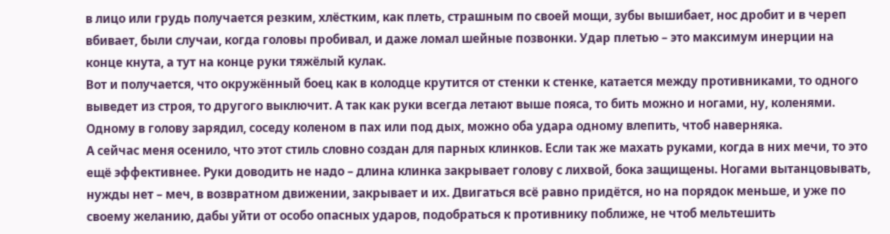в лицо или грудь получается резким, хлёстким, как плеть, страшным по своей мощи, зубы вышибает, нос дробит и в череп вбивает, были случаи, когда головы пробивал, и даже ломал шейные позвонки. Удар плетью – это максимум инерции на конце кнута, а тут на конце руки тяжёлый кулак.
Вот и получается, что окружённый боец как в колодце крутится от стенки к стенке, катается между противниками, то одного выведет из строя, то другого выключит. А так как руки всегда летают выше пояса, то бить можно и ногами, ну, коленями. Одному в голову зарядил, соседу коленом в пах или под дых, можно оба удара одному влепить, чтоб наверняка.
А сейчас меня осенило, что этот стиль словно создан для парных клинков. Если так же махать руками, когда в них мечи, то это ещё эффективнее. Руки доводить не надо – длина клинка закрывает голову с лихвой, бока защищены. Ногами вытанцовывать, нужды нет – меч, в возвратном движении, закрывает и их. Двигаться всё равно придётся, но на порядок меньше, и уже по своему желанию, дабы уйти от особо опасных ударов, подобраться к противнику поближе, не чтоб мельтешить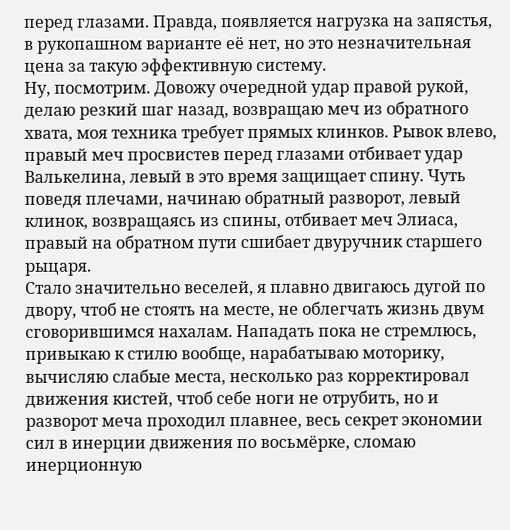перед глазами. Правда, появляется нагрузка на запястья, в рукопашном варианте её нет, но это незначительная цена за такую эффективную систему.
Ну, посмотрим. Довожу очередной удар правой рукой, делаю резкий шаг назад, возвращаю меч из обратного хвата, моя техника требует прямых клинков. Рывок влево, правый меч просвистев перед глазами отбивает удар Валькелина, левый в это время защищает спину. Чуть поведя плечами, начинаю обратный разворот, левый клинок, возвращаясь из спины, отбивает меч Элиаса, правый на обратном пути сшибает двуручник старшего рыцаря.
Стало значительно веселей, я плавно двигаюсь дугой по двору, чтоб не стоять на месте, не облегчать жизнь двум сговорившимся нахалам. Нападать пока не стремлюсь, привыкаю к стилю вообще, нарабатываю моторику, вычисляю слабые места, несколько раз корректировал движения кистей, чтоб себе ноги не отрубить, но и разворот меча проходил плавнее, весь секрет экономии сил в инерции движения по восьмёрке, сломаю инерционную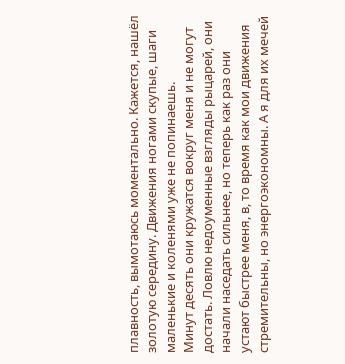плавность, вымотаюсь моментально. Кажется, нашёл золотую середину. Движения ногами скупые, шаги маленькие и коленями уже не попинаешь.
Минут десять они кружатся вокруг меня и не могут достать. Ловлю недоуменные взгляды рыцарей, они начали наседать сильнее, но теперь как раз они устают быстрее меня, в, то время как мои движения стремительны, но энергоэкономны. А я для их мечей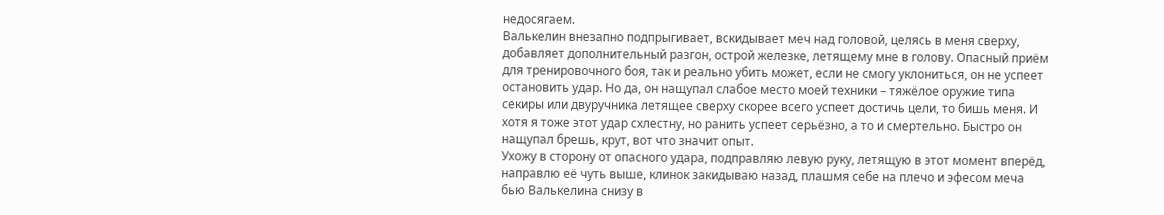недосягаем.
Валькелин внезапно подпрыгивает, вскидывает меч над головой, целясь в меня сверху, добавляет дополнительный разгон, острой железке, летящему мне в голову. Опасный приём для тренировочного боя, так и реально убить может, если не смогу уклониться, он не успеет остановить удар. Но да, он нащупал слабое место моей техники – тяжёлое оружие типа секиры или двуручника летящее сверху скорее всего успеет достичь цели, то бишь меня. И хотя я тоже этот удар схлестну, но ранить успеет серьёзно, а то и смертельно. Быстро он нащупал брешь, крут, вот что значит опыт.
Ухожу в сторону от опасного удара, подправляю левую руку, летящую в этот момент вперёд, направлю её чуть выше, клинок закидываю назад, плашмя себе на плечо и эфесом меча бью Валькелина снизу в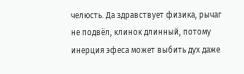челюсть. Да здравствует физика, рычаг не подвёл, клинок длинный, потому инерция эфеса может выбить дух даже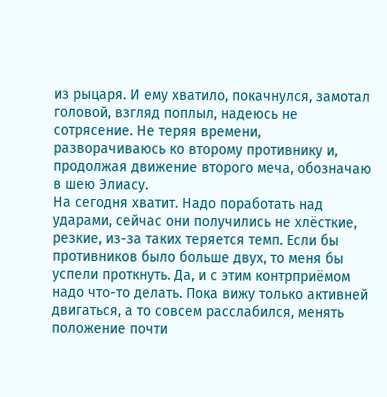из рыцаря. И ему хватило, покачнулся, замотал головой, взгляд поплыл, надеюсь не сотрясение. Не теряя времени, разворачиваюсь ко второму противнику и, продолжая движение второго меча, обозначаю в шею Элиасу.
На сегодня хватит. Надо поработать над ударами, сейчас они получились не хлёсткие, резкие, из-за таких теряется темп. Если бы противников было больше двух, то меня бы успели проткнуть. Да, и с этим контрприёмом надо что-то делать. Пока вижу только активней двигаться, а то совсем расслабился, менять положение почти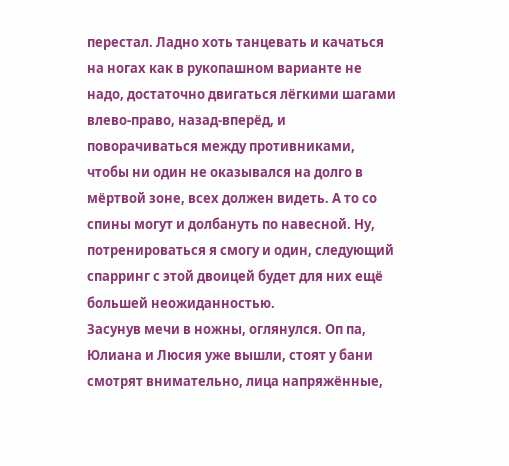перестал. Ладно хоть танцевать и качаться на ногах как в рукопашном варианте не надо, достаточно двигаться лёгкими шагами влево-право, назад-вперёд, и поворачиваться между противниками, чтобы ни один не оказывался на долго в мёртвой зоне, всех должен видеть. А то со спины могут и долбануть по навесной. Ну, потренироваться я смогу и один, следующий спарринг с этой двоицей будет для них ещё большей неожиданностью.
Засунув мечи в ножны, оглянулся. Оп па, Юлиана и Люсия уже вышли, стоят у бани смотрят внимательно, лица напряжённые,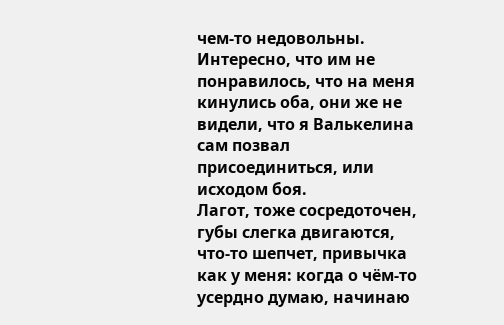чем-то недовольны. Интересно, что им не понравилось, что на меня кинулись оба, они же не видели, что я Валькелина сам позвал присоединиться, или исходом боя.
Лагот, тоже сосредоточен, губы слегка двигаются, что-то шепчет, привычка как у меня: когда о чём-то усердно думаю, начинаю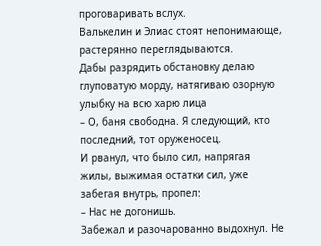проговаривать вслух.
Валькелин и Элиас стоят непонимающе, растерянно переглядываются.
Дабы разрядить обстановку делаю глуповатую морду, натягиваю озорную улыбку на всю харю лица
– О, баня свободна. Я следующий, кто последний, тот оруженосец.
И рванул, что было сил, напрягая жилы, выжимая остатки сил, уже забегая внутрь, пропел:
– Нас не догонишь.
Забежал и разочарованно выдохнул. Не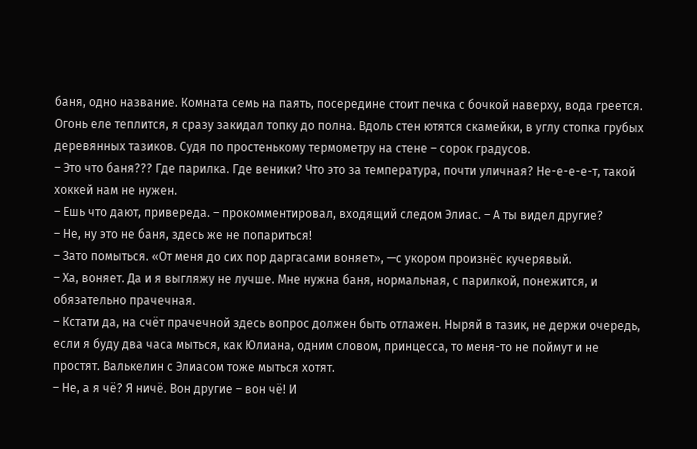баня, одно название. Комната семь на паять, посередине стоит печка с бочкой наверху, вода греется. Огонь еле теплится, я сразу закидал топку до полна. Вдоль стен ютятся скамейки, в углу стопка грубых деревянных тазиков. Судя по простенькому термометру на стене – сорок градусов.
– Это что баня??? Где парилка. Где веники? Что это за температура, почти уличная? Не-е-е-е-т, такой хоккей нам не нужен.
– Ешь что дают, привереда. – прокомментировал, входящий следом Элиас. – А ты видел другие?
– Не, ну это не баня, здесь же не попариться!
– Зато помыться. «От меня до сих пор даргасами воняет», —с укором произнёс кучерявый.
– Ха, воняет. Да и я выгляжу не лучше. Мне нужна баня, нормальная, с парилкой, понежится, и обязательно прачечная.
– Кстати да, на счёт прачечной здесь вопрос должен быть отлажен. Ныряй в тазик, не держи очередь, если я буду два часа мыться, как Юлиана, одним словом, принцесса, то меня-то не поймут и не простят. Валькелин с Элиасом тоже мыться хотят.
– Не, а я чё? Я ничё. Вон другие – вон чё! И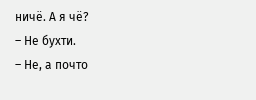ничё. А я чё?
– Не бухти.
– Не, а почто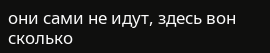они сами не идут, здесь вон сколько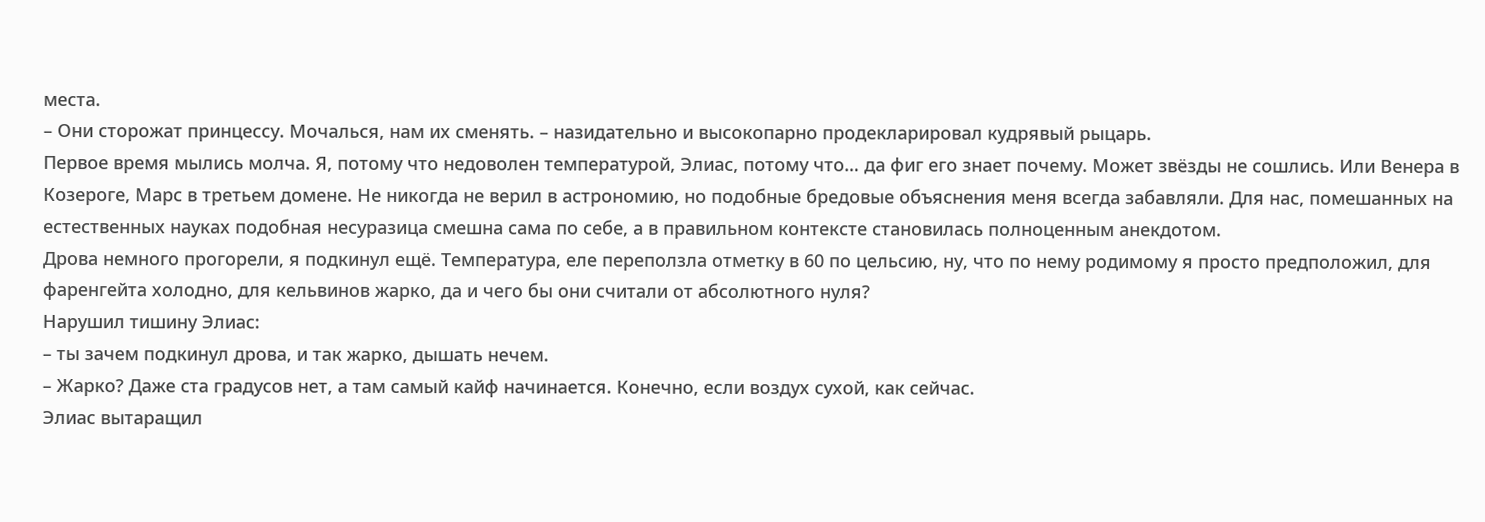места.
– Они сторожат принцессу. Мочалься, нам их сменять. – назидательно и высокопарно продекларировал кудрявый рыцарь.
Первое время мылись молча. Я, потому что недоволен температурой, Элиас, потому что… да фиг его знает почему. Может звёзды не сошлись. Или Венера в Козероге, Марс в третьем домене. Не никогда не верил в астрономию, но подобные бредовые объяснения меня всегда забавляли. Для нас, помешанных на естественных науках подобная несуразица смешна сама по себе, а в правильном контексте становилась полноценным анекдотом.
Дрова немного прогорели, я подкинул ещё. Температура, еле переползла отметку в 60 по цельсию, ну, что по нему родимому я просто предположил, для фаренгейта холодно, для кельвинов жарко, да и чего бы они считали от абсолютного нуля?
Нарушил тишину Элиас:
– ты зачем подкинул дрова, и так жарко, дышать нечем.
– Жарко? Даже ста градусов нет, а там самый кайф начинается. Конечно, если воздух сухой, как сейчас.
Элиас вытаращил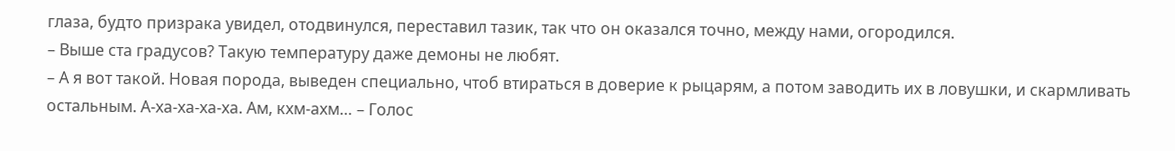глаза, будто призрака увидел, отодвинулся, переставил тазик, так что он оказался точно, между нами, огородился.
– Выше ста градусов? Такую температуру даже демоны не любят.
– А я вот такой. Новая порода, выведен специально, чтоб втираться в доверие к рыцарям, а потом заводить их в ловушки, и скармливать остальным. А-ха-ха-ха-ха. Ам, кхм-ахм… – Голос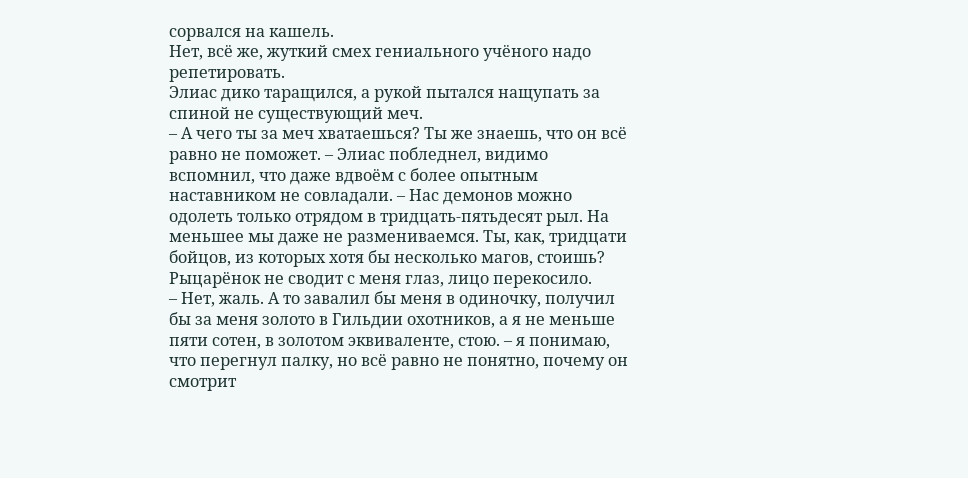сорвался на кашель.
Нет, всё же, жуткий смех гениального учёного надо репетировать.
Элиас дико таращился, а рукой пытался нащупать за спиной не существующий меч.
– А чего ты за меч хватаешься? Ты же знаешь, что он всё равно не поможет. – Элиас побледнел, видимо вспомнил, что даже вдвоём с более опытным наставником не совладали. – Нас демонов можно одолеть только отрядом в тридцать-пятьдесят рыл. На меньшее мы даже не размениваемся. Ты, как, тридцати бойцов, из которых хотя бы несколько магов, стоишь?
Рыцарёнок не сводит с меня глаз, лицо перекосило.
– Нет, жаль. А то завалил бы меня в одиночку, получил бы за меня золото в Гильдии охотников, а я не меньше пяти сотен, в золотом эквиваленте, стою. – я понимаю, что перегнул палку, но всё равно не понятно, почему он смотрит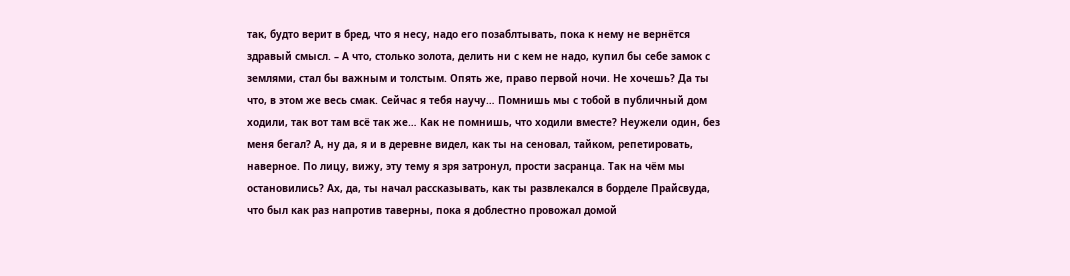так, будто верит в бред, что я несу, надо его позаблтывать, пока к нему не вернётся здравый смысл. – А что, столько золота, делить ни с кем не надо, купил бы себе замок с землями, стал бы важным и толстым. Опять же, право первой ночи. Не хочешь? Да ты что, в этом же весь смак. Сейчас я тебя научу… Помнишь мы с тобой в публичный дом ходили, так вот там всё так же… Как не помнишь, что ходили вместе? Неужели один, без меня бегал? А, ну да, я и в деревне видел, как ты на сеновал, тайком, репетировать, наверное. По лицу, вижу, эту тему я зря затронул, прости засранца. Так на чём мы остановились? Ах, да, ты начал рассказывать, как ты развлекался в борделе Прайсвуда, что был как раз напротив таверны, пока я доблестно провожал домой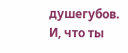душегубов. И, что ты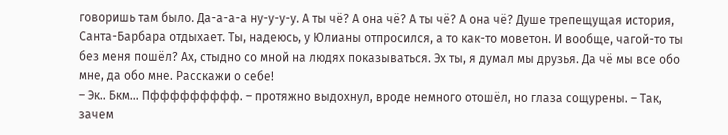говоришь там было. Да-а-а-а ну-у-у-у. А ты чё? А она чё? А ты чё? А она чё? Душе трепещущая история, Санта-Барбара отдыхает. Ты, надеюсь, у Юлианы отпросился, а то как-то моветон. И вообще, чагой-то ты без меня пошёл? Ах, стыдно со мной на людях показываться. Эх ты, я думал мы друзья. Да чё мы все обо мне, да обо мне. Расскажи о себе!
– Эк.. Бкм… Пффффффффф. – протяжно выдохнул, вроде немного отошёл, но глаза сощурены. – Так, зачем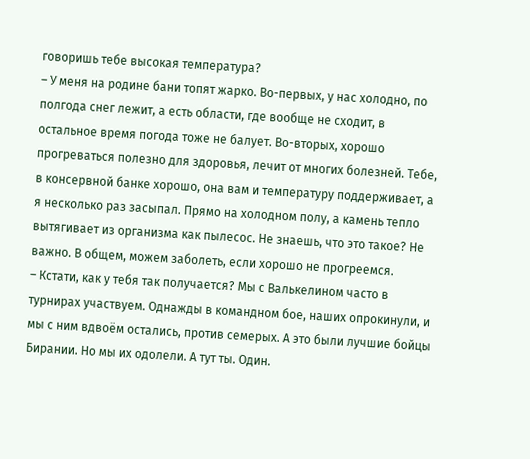говоришь тебе высокая температура?
– У меня на родине бани топят жарко. Во-первых, у нас холодно, по полгода снег лежит, а есть области, где вообще не сходит, в остальное время погода тоже не балует. Во-вторых, хорошо прогреваться полезно для здоровья, лечит от многих болезней. Тебе, в консервной банке хорошо, она вам и температуру поддерживает, а я несколько раз засыпал. Прямо на холодном полу, а камень тепло вытягивает из организма как пылесос. Не знаешь, что это такое? Не важно. В общем, можем заболеть, если хорошо не прогреемся.
– Кстати, как у тебя так получается? Мы с Валькелином часто в турнирах участвуем. Однажды в командном бое, наших опрокинули, и мы с ним вдвоём остались, против семерых. А это были лучшие бойцы Бирании. Но мы их одолели. А тут ты. Один.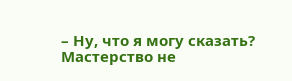– Ну, что я могу сказать? Мастерство не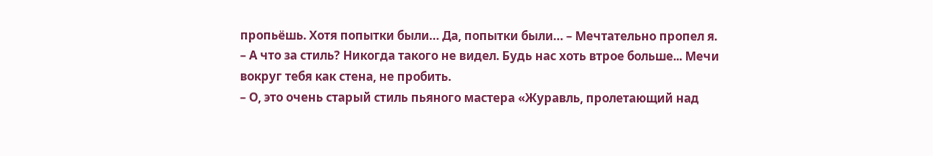пропьёшь. Хотя попытки были… Да, попытки были… – Мечтательно пропел я.
– А что за стиль? Никогда такого не видел. Будь нас хоть втрое больше... Мечи вокруг тебя как стена, не пробить.
– О, это очень старый стиль пьяного мастера «Журавль, пролетающий над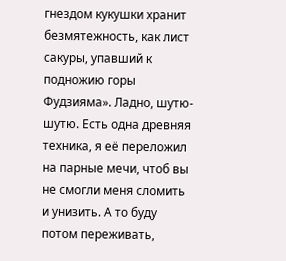гнездом кукушки хранит безмятежность, как лист сакуры, упавший к подножию горы Фудзияма». Ладно, шутю-шутю. Есть одна древняя техника, я её переложил на парные мечи, чтоб вы не смогли меня сломить и унизить. А то буду потом переживать,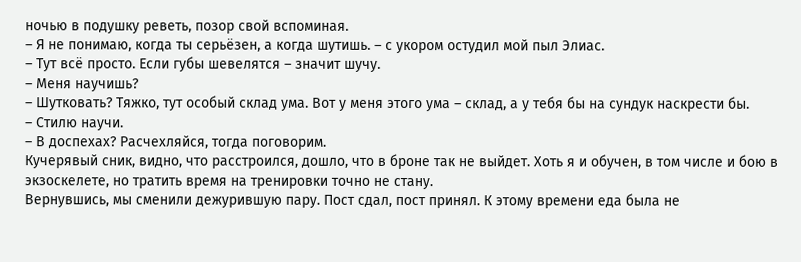ночью в подушку реветь, позор свой вспоминая.
– Я не понимаю, когда ты серьёзен, а когда шутишь. – с укором остудил мой пыл Элиас.
– Тут всё просто. Если губы шевелятся – значит шучу.
– Меня научишь?
– Шутковать? Тяжко, тут особый склад ума. Вот у меня этого ума – склад, а у тебя бы на сундук наскрести бы.
– Стилю научи.
– В доспехах? Расчехляйся, тогда поговорим.
Кучерявый сник, видно, что расстроился, дошло, что в броне так не выйдет. Хоть я и обучен, в том числе и бою в экзоскелете, но тратить время на тренировки точно не стану.
Вернувшись, мы сменили дежурившую пару. Пост сдал, пост принял. К этому времени еда была не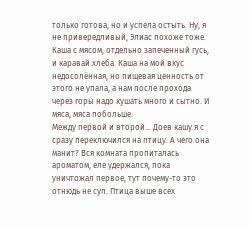только готова, но и успела остыть. Ну, я не привередливый, Элиас похоже тоже.
Каша с мясом, отдельно запеченный гусь, и каравай хлеба. Каша на мой вкус недосолённая, но пищевая ценность от этого не упала, а нам после прохода через горы надо кушать много и сытно. И мяса, мяса побольше.
Между первой и второй… Доев кашу я с сразу переключился на птицу. А чего она манит? Вся комната пропиталась ароматом, еле удержался, пока уничтожал первое, тут почему-то это отнюдь не суп. Птица выше всех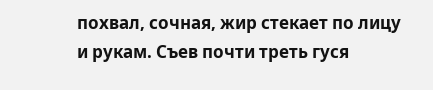похвал, сочная, жир стекает по лицу и рукам. Съев почти треть гуся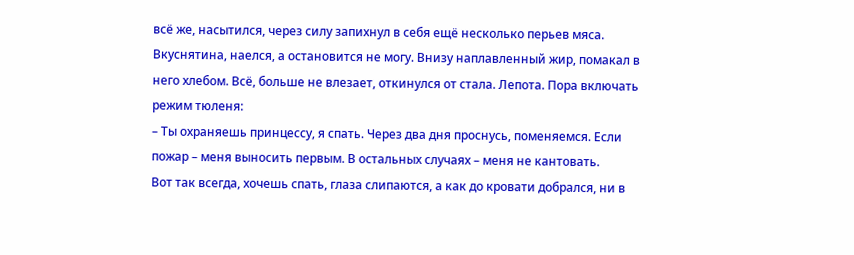всё же, насытился, через силу запихнул в себя ещё несколько перьев мяса. Вкуснятина, наелся, а остановится не могу. Внизу наплавленный жир, помакал в него хлебом. Всё, больше не влезает, откинулся от стала. Лепота. Пора включать режим тюленя:
– Ты охраняешь принцессу, я спать. Через два дня проснусь, поменяемся. Если пожар – меня выносить первым. В остальных случаях – меня не кантовать.
Вот так всегда, хочешь спать, глаза слипаются, а как до кровати добрался, ни в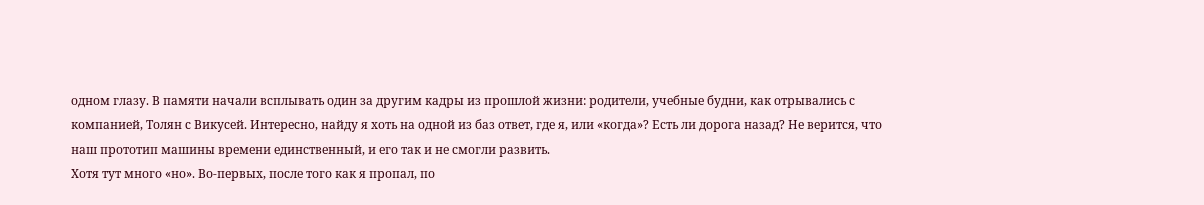одном глазу. В памяти начали всплывать один за другим кадры из прошлой жизни: родители, учебные будни, как отрывались с компанией, Толян с Викусей. Интересно, найду я хоть на одной из баз ответ, где я, или «когда»? Есть ли дорога назад? Не верится, что наш прототип машины времени единственный, и его так и не смогли развить.
Хотя тут много «но». Во-первых, после того как я пропал, по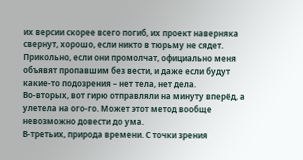их версии скорее всего погиб, их проект наверняка свернут, хорошо, если никто в тюрьму не сядет. Прикольно, если они промолчат, официально меня объявят пропавшим без вести, и даже если будут какие-то подозрения – нет тела, нет дела.
Во-вторых, вот гирю отправляли на минуту вперёд, а улетела на ого-го. Может этот метод вообще невозможно довести до ума.
В-третьих, природа времени. С точки зрения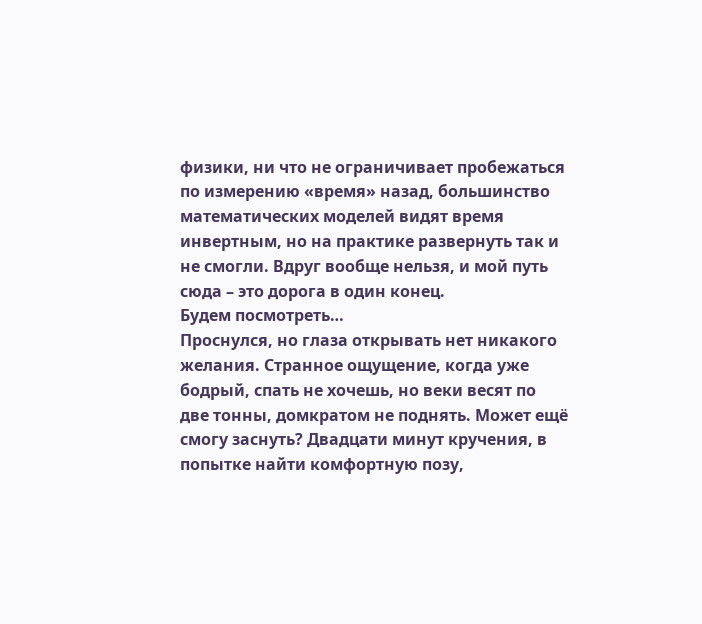физики, ни что не ограничивает пробежаться по измерению «время» назад, большинство математических моделей видят время инвертным, но на практике развернуть так и не смогли. Вдруг вообще нельзя, и мой путь сюда – это дорога в один конец.
Будем посмотреть…
Проснулся, но глаза открывать нет никакого желания. Странное ощущение, когда уже бодрый, спать не хочешь, но веки весят по две тонны, домкратом не поднять. Может ещё смогу заснуть? Двадцати минут кручения, в попытке найти комфортную позу,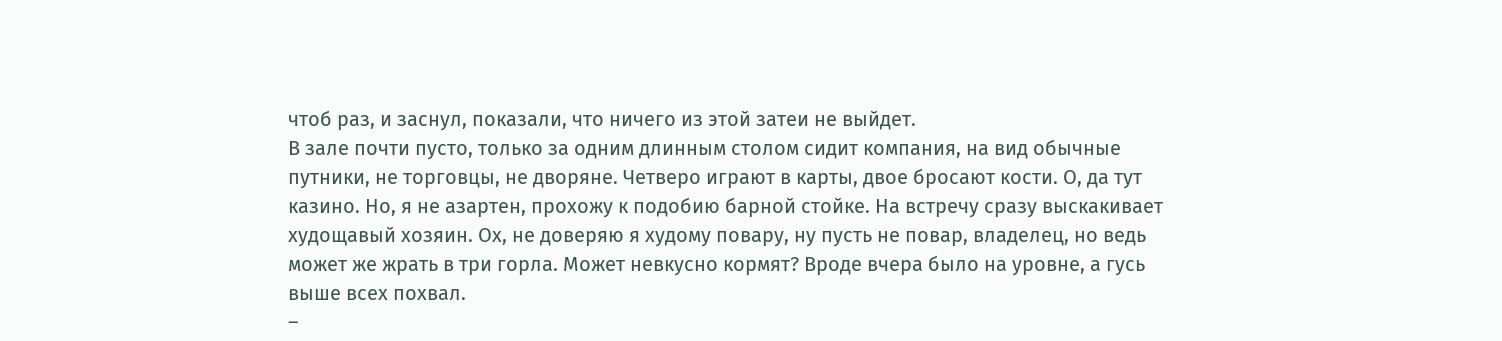чтоб раз, и заснул, показали, что ничего из этой затеи не выйдет.
В зале почти пусто, только за одним длинным столом сидит компания, на вид обычные путники, не торговцы, не дворяне. Четверо играют в карты, двое бросают кости. О, да тут казино. Но, я не азартен, прохожу к подобию барной стойке. На встречу сразу выскакивает худощавый хозяин. Ох, не доверяю я худому повару, ну пусть не повар, владелец, но ведь может же жрать в три горла. Может невкусно кормят? Вроде вчера было на уровне, а гусь выше всех похвал.
–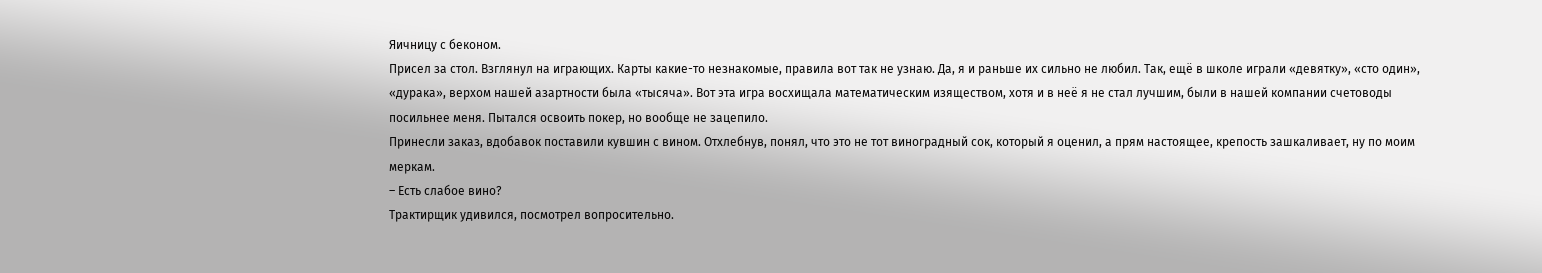Яичницу с беконом.
Присел за стол. Взглянул на играющих. Карты какие-то незнакомые, правила вот так не узнаю. Да, я и раньше их сильно не любил. Так, ещё в школе играли «девятку», «сто один», «дурака», верхом нашей азартности была «тысяча». Вот эта игра восхищала математическим изяществом, хотя и в неё я не стал лучшим, были в нашей компании счетоводы посильнее меня. Пытался освоить покер, но вообще не зацепило.
Принесли заказ, вдобавок поставили кувшин с вином. Отхлебнув, понял, что это не тот виноградный сок, который я оценил, а прям настоящее, крепость зашкаливает, ну по моим меркам.
– Есть слабое вино?
Трактирщик удивился, посмотрел вопросительно.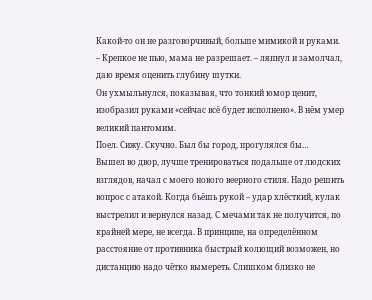Какой-то он не разговорчивый, больше мимикой и руками.
– Крепкое не пью, мама не разрешает. – ляпнул и замолчал, даю время оценить глубину шутки.
Он ухмыльнулся, показывая, что тонкий юмор ценит, изобразил руками «сейчас всё будет исполнено». В нём умер великий пантомим.
Поел. Сижу. Скучно. Был бы город, прогулялся бы…
Вышел во двор, лучше тренироваться подальше от людских взглядов, начал с моего нового веерного стиля. Надо решить вопрос с атакой. Когда бьёшь рукой – удар хлёсткий, кулак выстрелил и вернулся назад. С мечами так не получится, по крайней мере, не всегда. В принципе, на определённом расстояние от противника быстрый колющий возможен, но дистанцию надо чётко вымереть. Слишком близко не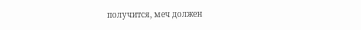получится, меч должен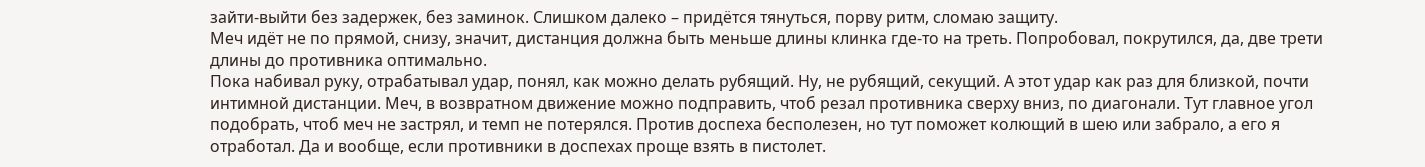зайти-выйти без задержек, без заминок. Слишком далеко – придётся тянуться, порву ритм, сломаю защиту.
Меч идёт не по прямой, снизу, значит, дистанция должна быть меньше длины клинка где-то на треть. Попробовал, покрутился, да, две трети длины до противника оптимально.
Пока набивал руку, отрабатывал удар, понял, как можно делать рубящий. Ну, не рубящий, секущий. А этот удар как раз для близкой, почти интимной дистанции. Меч, в возвратном движение можно подправить, чтоб резал противника сверху вниз, по диагонали. Тут главное угол подобрать, чтоб меч не застрял, и темп не потерялся. Против доспеха бесполезен, но тут поможет колющий в шею или забрало, а его я отработал. Да и вообще, если противники в доспехах проще взять в пистолет.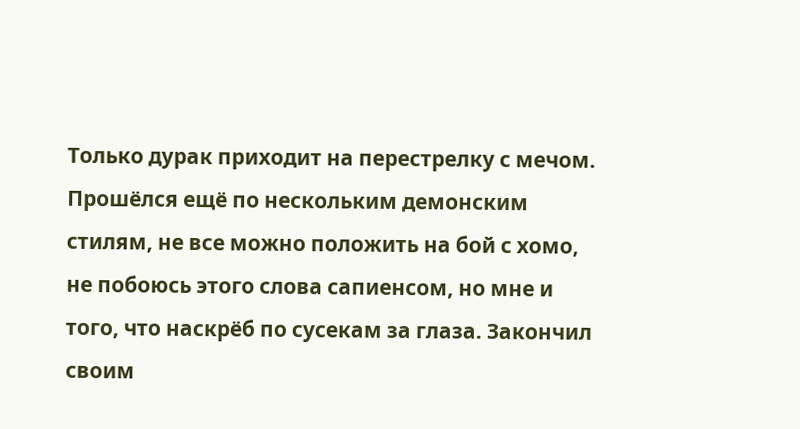Только дурак приходит на перестрелку с мечом.
Прошёлся ещё по нескольким демонским стилям, не все можно положить на бой с хомо, не побоюсь этого слова сапиенсом, но мне и того, что наскрёб по сусекам за глаза. Закончил своим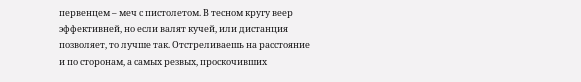первенцем – меч с пистолетом. В тесном кругу веер эффективней, но если валят кучей, или дистанция позволяет, то лучше так. Отстреливаешь на расстояние и по сторонам, а самых резвых, проскочивших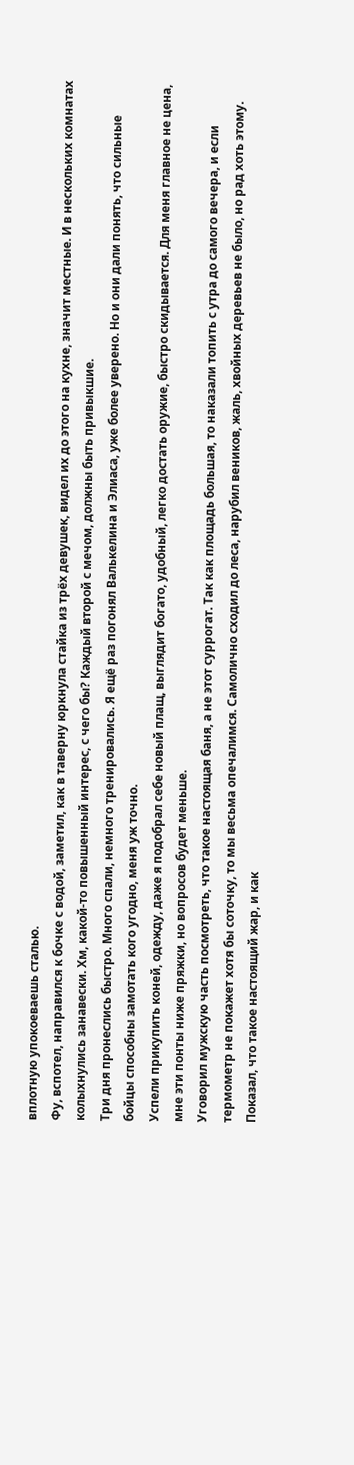вплотную упокоеваешь сталью.
Фу, вспотел, направился к бочке с водой, заметил, как в таверну юркнула стайка из трёх девушек, видел их до этого на кухне, значит местные. И в нескольких комнатах колыхнулись занавески. Хм, какой-то повышенный интерес, с чего бы? Каждый второй с мечом, должны быть привыкшие.
Три дня пронеслись быстро. Много спали, немного тренировались. Я ещё раз погонял Валькелина и Элиаса, уже более уверено. Но и они дали понять, что сильные бойцы способны замотать кого угодно, меня уж точно.
Успели прикупить коней, одежду, даже я подобрал себе новый плащ, выглядит богато, удобный, легко достать оружие, быстро скидывается. Для меня главное не цена, мне эти понты ниже пряжки, но вопросов будет меньше.
Уговорил мужскую часть посмотреть, что такое настоящая баня, а не этот суррогат. Так как площадь большая, то наказали топить с утра до самого вечера, и если термометр не покажет хотя бы соточку, то мы весьма опечалимся. Самолично сходил до леса, нарубил веников, жаль, хвойных деревьев не было, но рад хоть этому.
Показал, что такое настоящий жар, и как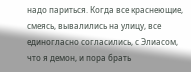надо париться. Когда все краснеющие, смеясь, вывалились на улицу, все единогласно согласились, с Элиасом, что я демон, и пора брать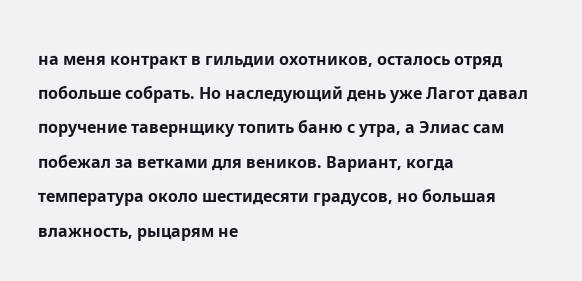на меня контракт в гильдии охотников, осталось отряд побольше собрать. Но наследующий день уже Лагот давал поручение тавернщику топить баню с утра, а Элиас сам побежал за ветками для веников. Вариант, когда температура около шестидесяти градусов, но большая влажность, рыцарям не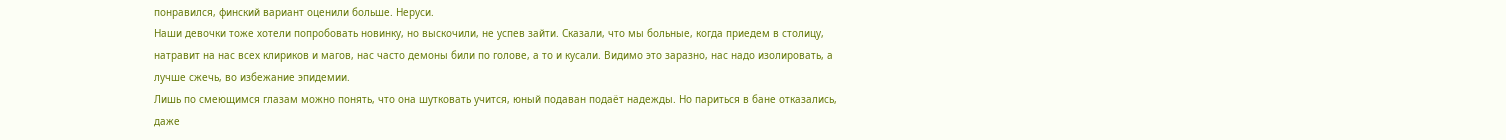понравился, финский вариант оценили больше. Неруси.
Наши девочки тоже хотели попробовать новинку, но выскочили, не успев зайти. Сказали, что мы больные, когда приедем в столицу, натравит на нас всех клириков и магов, нас часто демоны били по голове, а то и кусали. Видимо это заразно, нас надо изолировать, а лучше сжечь, во избежание эпидемии.
Лишь по смеющимся глазам можно понять, что она шутковать учится, юный подаван подаёт надежды. Но париться в бане отказались, даже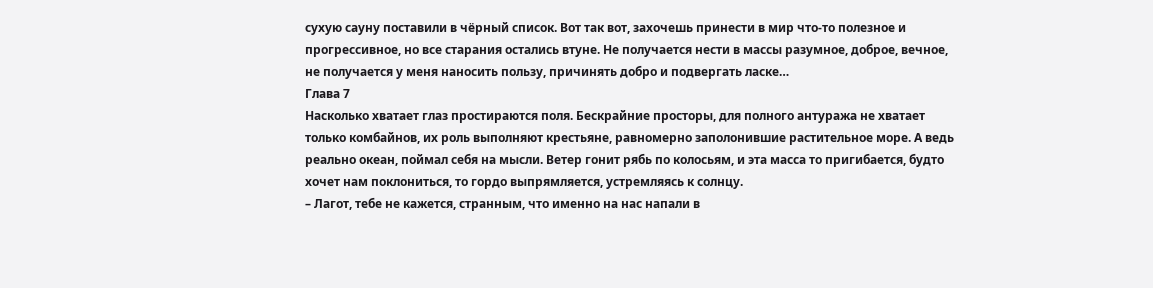сухую сауну поставили в чёрный список. Вот так вот, захочешь принести в мир что-то полезное и прогрессивное, но все старания остались втуне. Не получается нести в массы разумное, доброе, вечное, не получается у меня наносить пользу, причинять добро и подвергать ласке…
Глава 7
Насколько хватает глаз простираются поля. Бескрайние просторы, для полного антуража не хватает только комбайнов, их роль выполняют крестьяне, равномерно заполонившие растительное море. А ведь реально океан, поймал себя на мысли. Ветер гонит рябь по колосьям, и эта масса то пригибается, будто хочет нам поклониться, то гордо выпрямляется, устремляясь к солнцу.
– Лагот, тебе не кажется, странным, что именно на нас напали в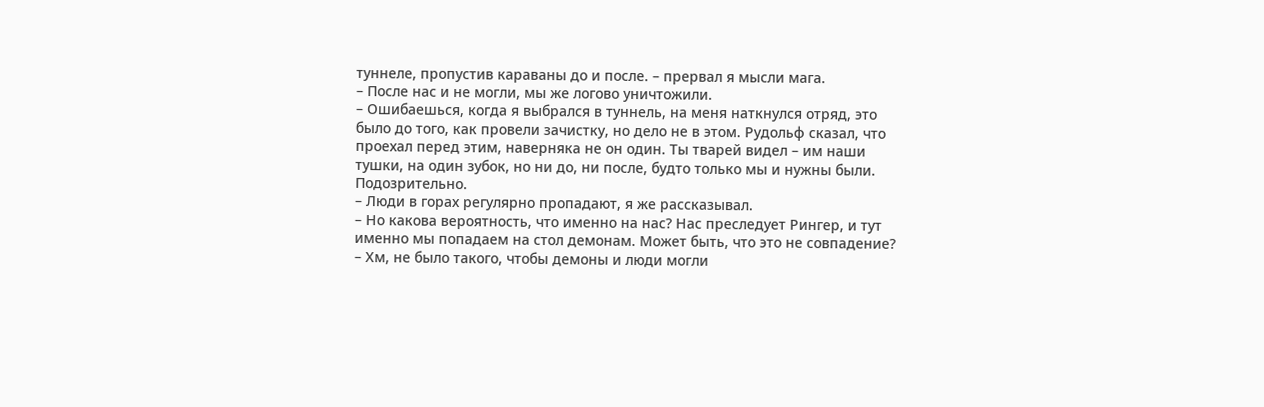туннеле, пропустив караваны до и после. – прервал я мысли мага.
– После нас и не могли, мы же логово уничтожили.
– Ошибаешься, когда я выбрался в туннель, на меня наткнулся отряд, это было до того, как провели зачистку, но дело не в этом. Рудольф сказал, что проехал перед этим, наверняка не он один. Ты тварей видел – им наши тушки, на один зубок, но ни до, ни после, будто только мы и нужны были. Подозрительно.
– Люди в горах регулярно пропадают, я же рассказывал.
– Но какова вероятность, что именно на нас? Нас преследует Рингер, и тут именно мы попадаем на стол демонам. Может быть, что это не совпадение?
– Хм, не было такого, чтобы демоны и люди могли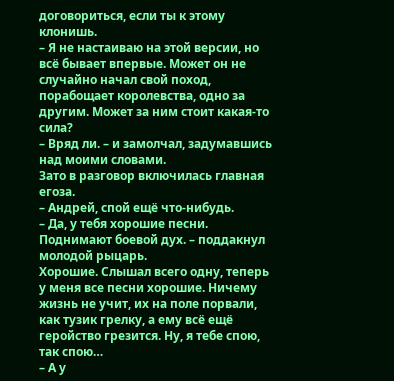договориться, если ты к этому клонишь.
– Я не настаиваю на этой версии, но всё бывает впервые. Может он не случайно начал свой поход, порабощает королевства, одно за другим. Может за ним стоит какая-то сила?
– Вряд ли. – и замолчал, задумавшись над моими словами.
Зато в разговор включилась главная егоза.
– Андрей, спой ещё что-нибудь.
– Да, у тебя хорошие песни. Поднимают боевой дух. – поддакнул молодой рыцарь.
Хорошие. Слышал всего одну, теперь у меня все песни хорошие. Ничему жизнь не учит, их на поле порвали, как тузик грелку, а ему всё ещё геройство грезится. Ну, я тебе спою, так спою…
– А у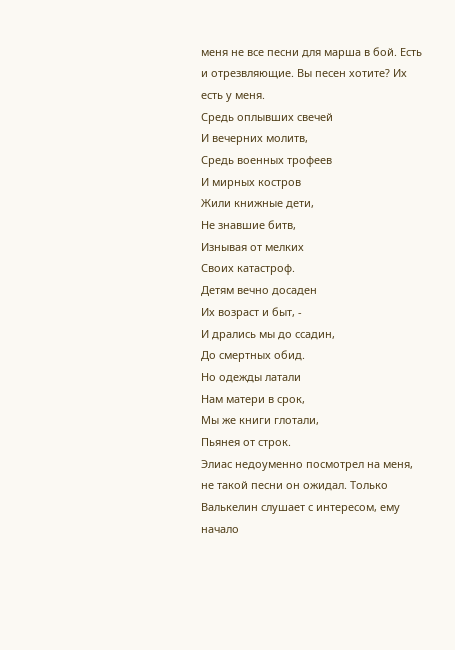меня не все песни для марша в бой. Есть и отрезвляющие. Вы песен хотите? Их есть у меня.
Средь оплывших свечей
И вечерних молитв,
Средь военных трофеев
И мирных костров
Жили книжные дети,
Не знавшие битв,
Изнывая от мелких
Своих катастроф.
Детям вечно досаден
Их возраст и быт, -
И дрались мы до ссадин,
До смертных обид.
Но одежды латали
Нам матери в срок,
Мы же книги глотали,
Пьянея от строк.
Элиас недоуменно посмотрел на меня, не такой песни он ожидал. Только Валькелин слушает с интересом, ему начало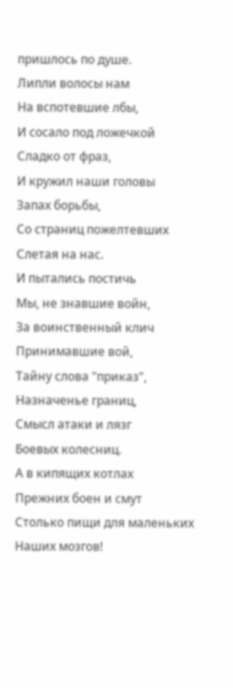пришлось по душе.
Липли волосы нам
На вспотевшие лбы,
И сосало под ложечкой
Сладко от фраз,
И кружил наши головы
Запах борьбы,
Со страниц пожелтевших
Слетая на нас.
И пытались постичь
Мы, не знавшие войн,
За воинственный клич
Принимавшие вой,
Тайну слова "приказ",
Назначенье границ,
Смысл атаки и лязг
Боевых колесниц.
А в кипящих котлах
Прежних боен и смут
Столько пищи для маленьких
Наших мозгов!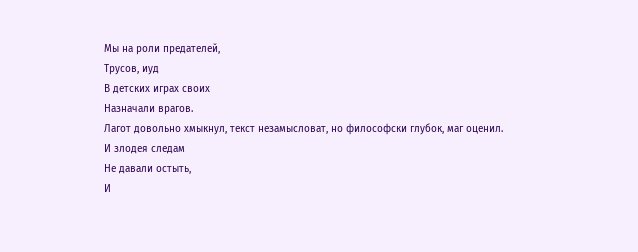Мы на роли предателей,
Трусов, иуд
В детских играх своих
Назначали врагов.
Лагот довольно хмыкнул, текст незамысловат, но философски глубок, маг оценил.
И злодея следам
Не давали остыть,
И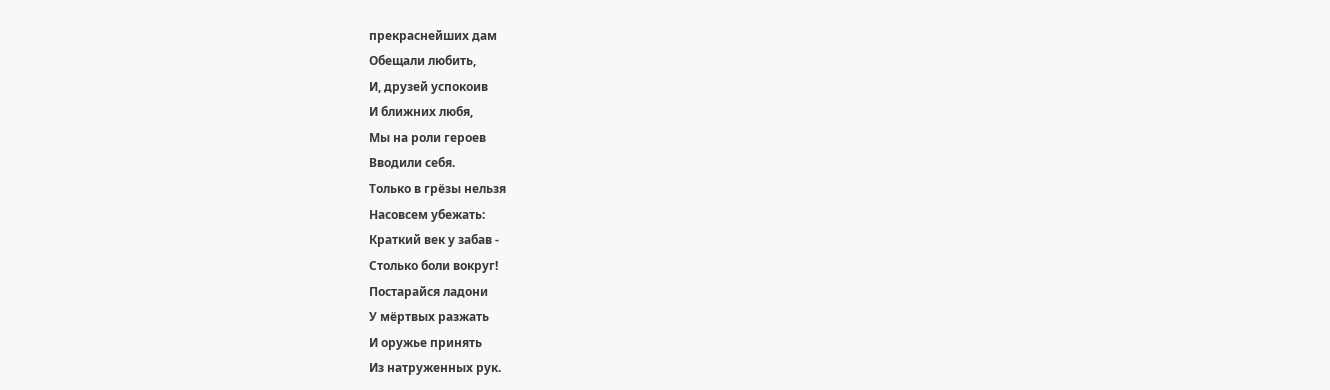прекраснейших дам
Обещали любить,
И, друзей успокоив
И ближних любя,
Мы на роли героев
Вводили себя.
Только в грёзы нельзя
Насовсем убежать:
Краткий век у забав -
Столько боли вокруг!
Постарайся ладони
У мёртвых разжать
И оружье принять
Из натруженных рук.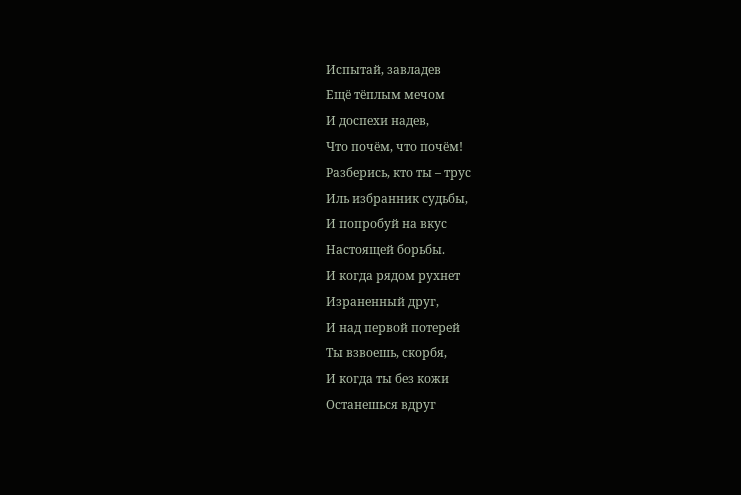Испытай, завладев
Ещё тёплым мечом
И доспехи надев,
Что почём, что почём!
Разберись, кто ты – трус
Иль избранник судьбы,
И попробуй на вкус
Настоящей борьбы.
И когда рядом рухнет
Израненный друг,
И над первой потерей
Ты взвоешь, скорбя,
И когда ты без кожи
Останешься вдруг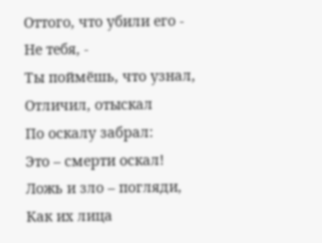Оттого, что убили его -
Не тебя, -
Ты поймёшь, что узнал,
Отличил, отыскал
По оскалу забрал:
Это – смерти оскал!
Ложь и зло – погляди,
Как их лица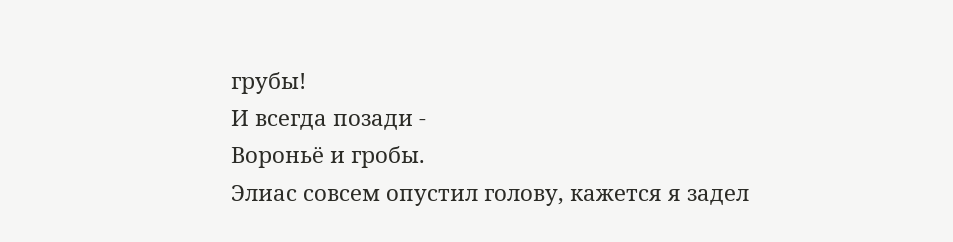грубы!
И всегда позади -
Вороньё и гробы.
Элиас совсем опустил голову, кажется я задел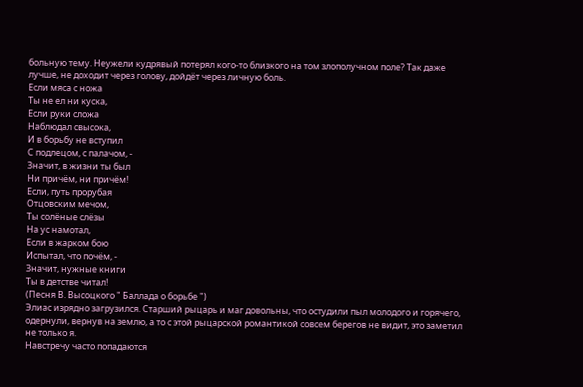больную тему. Неужели кудрявый потерял кого-то близкого на том злополучном поле? Так даже лучше, не доходит через голову, дойдёт через личную боль.
Если мяса с ножа
Ты не ел ни куска,
Если руки сложа
Наблюдал свысока,
И в борьбу не вступил
С подлецом, с палачом, -
Значит, в жизни ты был
Ни причём, ни причём!
Если, путь прорубая
Отцовским мечом,
Ты солёные слёзы
На ус намотал,
Если в жарком бою
Испытал, что почём, -
Значит, нужные книги
Ты в детстве читал!
(Песня В. Высоцкого " Баллада о борьбе ")
Элиас изрядно загрузился. Старший рыцарь и маг довольны, что остудили пыл молодого и горячего, одернули, вернув на землю, а то с этой рыцарской романтикой совсем берегов не видит, это заметил не только я.
Навстречу часто попадаются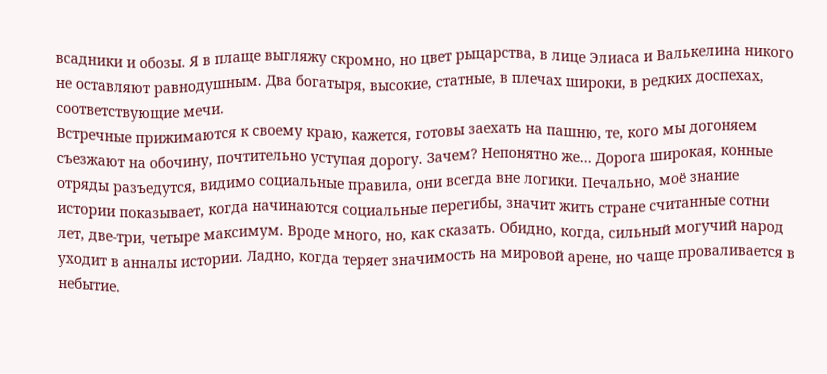всадники и обозы. Я в плаще выгляжу скромно, но цвет рыцарства, в лице Элиаса и Валькелина никого не оставляют равнодушным. Два богатыря, высокие, статные, в плечах широки, в редких доспехах, соответствующие мечи.
Встречные прижимаются к своему краю, кажется, готовы заехать на пашню, те, кого мы догоняем съезжают на обочину, почтительно уступая дорогу. Зачем? Непонятно же… Дорога широкая, конные отряды разъедутся, видимо социальные правила, они всегда вне логики. Печально, моё знание истории показывает, когда начинаются социальные перегибы, значит жить стране считанные сотни лет, две-три, четыре максимум. Вроде много, но, как сказать. Обидно, когда, сильный могучий народ уходит в анналы истории. Ладно, когда теряет значимость на мировой арене, но чаще проваливается в небытие.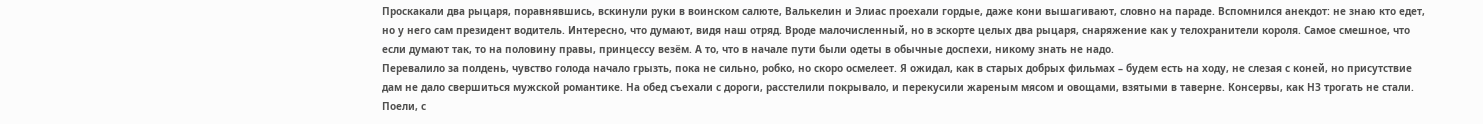Проскакали два рыцаря, поравнявшись, вскинули руки в воинском салюте, Валькелин и Элиас проехали гордые, даже кони вышагивают, словно на параде. Вспомнился анекдот: не знаю кто едет, но у него сам президент водитель. Интересно, что думают, видя наш отряд. Вроде малочисленный, но в эскорте целых два рыцаря, снаряжение как у телохранители короля. Самое смешное, что если думают так, то на половину правы, принцессу везём. А то, что в начале пути были одеты в обычные доспехи, никому знать не надо.
Перевалило за полдень, чувство голода начало грызть, пока не сильно, робко, но скоро осмелеет. Я ожидал, как в старых добрых фильмах – будем есть на ходу, не слезая с коней, но присутствие дам не дало свершиться мужской романтике. На обед съехали с дороги, расстелили покрывало, и перекусили жареным мясом и овощами, взятыми в таверне. Консервы, как НЗ трогать не стали. Поели, с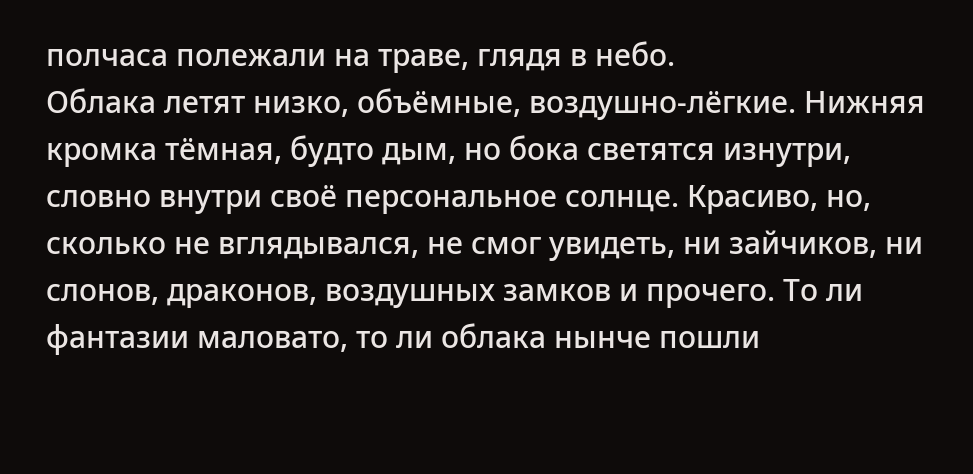полчаса полежали на траве, глядя в небо.
Облака летят низко, объёмные, воздушно-лёгкие. Нижняя кромка тёмная, будто дым, но бока светятся изнутри, словно внутри своё персональное солнце. Красиво, но, сколько не вглядывался, не смог увидеть, ни зайчиков, ни слонов, драконов, воздушных замков и прочего. То ли фантазии маловато, то ли облака нынче пошли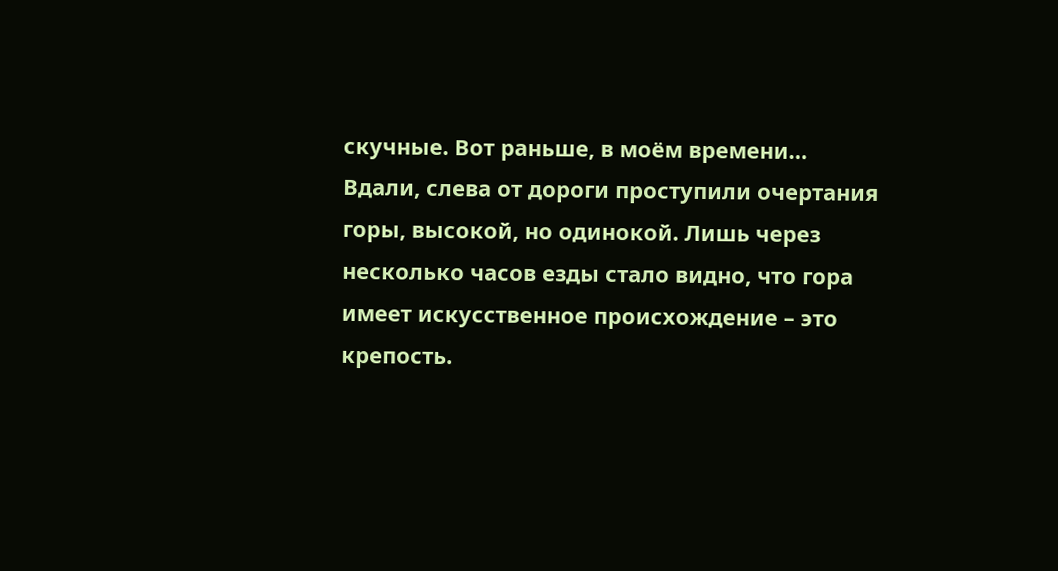скучные. Вот раньше, в моём времени…
Вдали, слева от дороги проступили очертания горы, высокой, но одинокой. Лишь через несколько часов езды стало видно, что гора имеет искусственное происхождение – это крепость.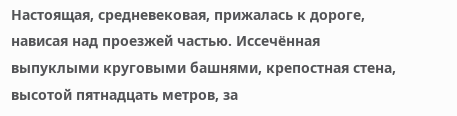Настоящая, средневековая, прижалась к дороге, нависая над проезжей частью. Иссечённая выпуклыми круговыми башнями, крепостная стена, высотой пятнадцать метров, за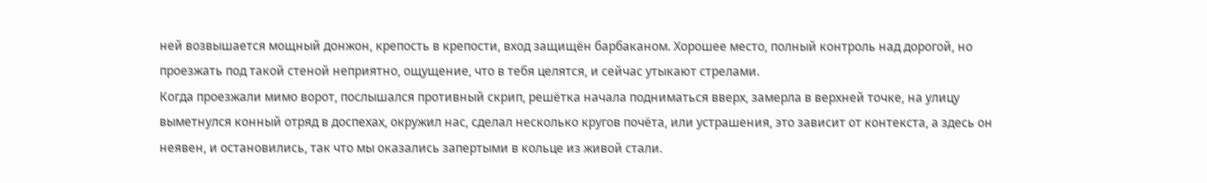ней возвышается мощный донжон, крепость в крепости, вход защищён барбаканом. Хорошее место, полный контроль над дорогой, но проезжать под такой стеной неприятно, ощущение, что в тебя целятся, и сейчас утыкают стрелами.
Когда проезжали мимо ворот, послышался противный скрип, решётка начала подниматься вверх, замерла в верхней точке, на улицу выметнулся конный отряд в доспехах, окружил нас, сделал несколько кругов почёта, или устрашения, это зависит от контекста, а здесь он неявен, и остановились, так что мы оказались запертыми в кольце из живой стали.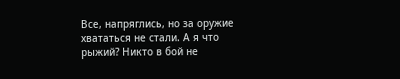Все, напряглись, но за оружие хвататься не стали. А я что рыжий? Никто в бой не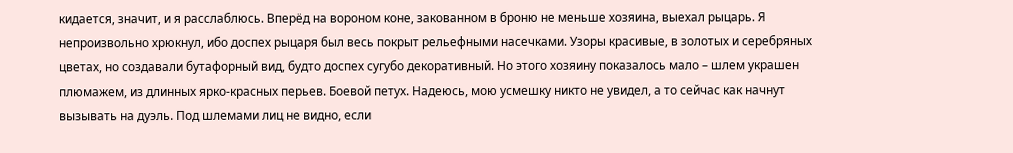кидается, значит, и я расслаблюсь. Вперёд на вороном коне, закованном в броню не меньше хозяина, выехал рыцарь. Я непроизвольно хрюкнул, ибо доспех рыцаря был весь покрыт рельефными насечками. Узоры красивые, в золотых и серебряных цветах, но создавали бутафорный вид, будто доспех сугубо декоративный. Но этого хозяину показалось мало – шлем украшен плюмажем, из длинных ярко-красных перьев. Боевой петух. Надеюсь, мою усмешку никто не увидел, а то сейчас как начнут вызывать на дуэль. Под шлемами лиц не видно, если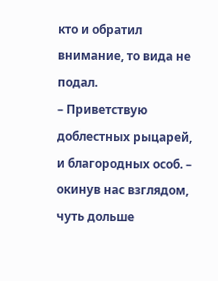кто и обратил внимание, то вида не подал.
– Приветствую доблестных рыцарей, и благородных особ. – окинув нас взглядом, чуть дольше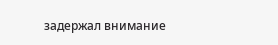задержал внимание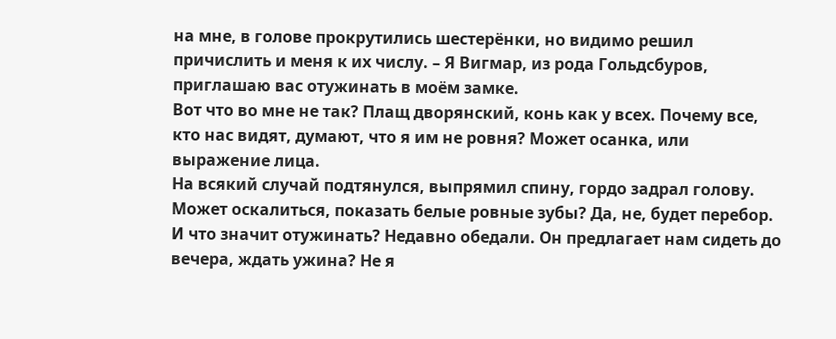на мне, в голове прокрутились шестерёнки, но видимо решил причислить и меня к их числу. – Я Вигмар, из рода Гольдсбуров, приглашаю вас отужинать в моём замке.
Вот что во мне не так? Плащ дворянский, конь как у всех. Почему все, кто нас видят, думают, что я им не ровня? Может осанка, или выражение лица.
На всякий случай подтянулся, выпрямил спину, гордо задрал голову. Может оскалиться, показать белые ровные зубы? Да, не, будет перебор.
И что значит отужинать? Недавно обедали. Он предлагает нам сидеть до вечера, ждать ужина? Не я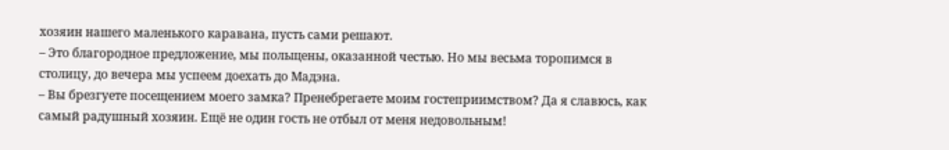хозяин нашего маленького каравана, пусть сами решают.
– Это благородное предложение, мы польщены, оказанной честью. Но мы весьма торопимся в столицу, до вечера мы успеем доехать до Мадэна.
– Вы брезгуете посещением моего замка? Пренебрегаете моим гостеприимством? Да я славюсь, как самый радушный хозяин. Ещё не один гость не отбыл от меня недовольным!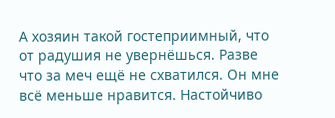А хозяин такой гостеприимный, что от радушия не увернёшься. Разве что за меч ещё не схватился. Он мне всё меньше нравится. Настойчиво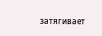затягивает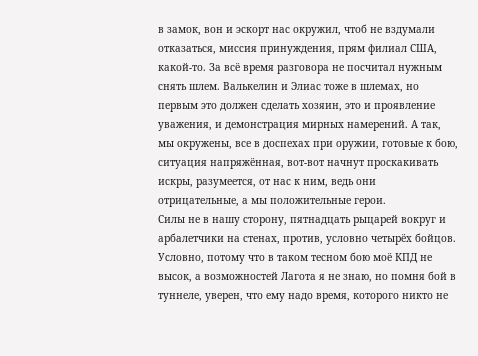в замок, вон и эскорт нас окружил, чтоб не вздумали отказаться, миссия принуждения, прям филиал США, какой-то. За всё время разговора не посчитал нужным снять шлем. Валькелин и Элиас тоже в шлемах, но первым это должен сделать хозяин, это и проявление уважения, и демонстрация мирных намерений. А так, мы окружены, все в доспехах при оружии, готовые к бою, ситуация напряжённая, вот-вот начнут проскакивать искры, разумеется, от нас к ним, ведь они отрицательные, а мы положительные герои.
Силы не в нашу сторону, пятнадцать рыцарей вокруг и арбалетчики на стенах, против, условно четырёх бойцов. Условно, потому что в таком тесном бою моё КПД не высок, а возможностей Лагота я не знаю, но помня бой в туннеле, уверен, что ему надо время, которого никто не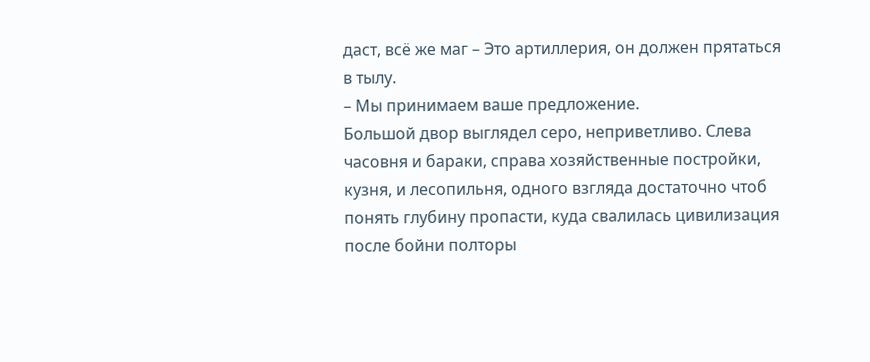даст, всё же маг – Это артиллерия, он должен прятаться в тылу.
– Мы принимаем ваше предложение.
Большой двор выглядел серо, неприветливо. Слева часовня и бараки, справа хозяйственные постройки, кузня, и лесопильня, одного взгляда достаточно чтоб понять глубину пропасти, куда свалилась цивилизация после бойни полторы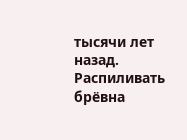тысячи лет назад. Распиливать брёвна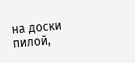на доски пилой,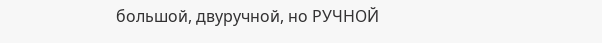большой, двуручной, но РУЧНОЙ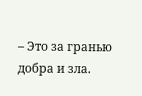– Это за гранью добра и зла.